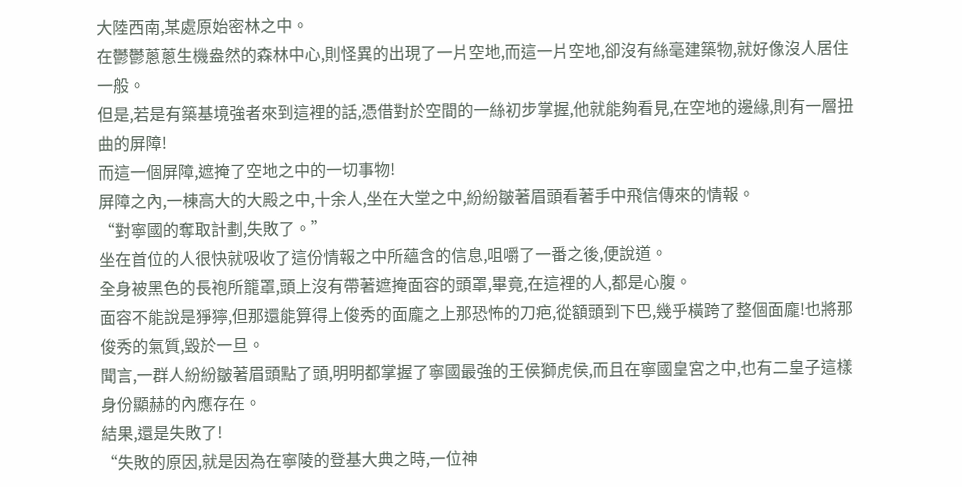大陸西南,某處原始密林之中。
在鬱鬱蔥蔥生機盎然的森林中心,則怪異的出現了一片空地,而這一片空地,卻沒有絲毫建築物,就好像沒人居住一般。
但是,若是有築基境強者來到這裡的話,憑借對於空間的一絲初步掌握,他就能夠看見,在空地的邊緣,則有一層扭曲的屏障!
而這一個屏障,遮掩了空地之中的一切事物!
屏障之內,一棟高大的大殿之中,十余人,坐在大堂之中,紛紛皺著眉頭看著手中飛信傳來的情報。
“對寧國的奪取計劃,失敗了。”
坐在首位的人很快就吸收了這份情報之中所蘊含的信息,咀嚼了一番之後,便說道。
全身被黑色的長袍所籠罩,頭上沒有帶著遮掩面容的頭罩,畢竟,在這裡的人,都是心腹。
面容不能說是猙獰,但那還能算得上俊秀的面龐之上那恐怖的刀疤,從額頭到下巴,幾乎橫跨了整個面龐!也將那俊秀的氣質,毀於一旦。
聞言,一群人紛紛皺著眉頭點了頭,明明都掌握了寧國最強的王侯獅虎侯,而且在寧國皇宮之中,也有二皇子這樣身份顯赫的內應存在。
結果,還是失敗了!
“失敗的原因,就是因為在寧陵的登基大典之時,一位神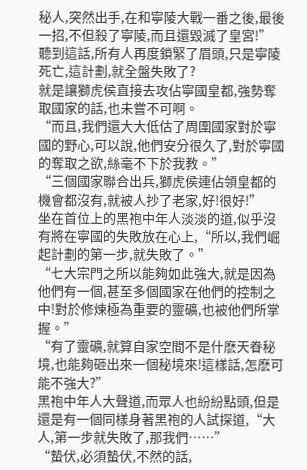秘人,突然出手,在和寧陵大戰一番之後,最後一招,不但殺了寧陵,而且還毀滅了皇宮!”
聽到這話,所有人再度鎖緊了眉頭,只是寧陵死亡,這計劃,就全盤失敗了?
就是讓獅虎侯直接去攻佔寧國皇都,強勢奪取國家的話,也未嘗不可啊。
“而且,我們還大大低估了周圍國家對於寧國的野心,可以說,他們安分很久了,對於寧國的奪取之欲,絲毫不下於我教。”
“三個國家聯合出兵,獅虎侯連佔領皇都的機會都沒有,就被人抄了老家,好!很好!”
坐在首位上的黑袍中年人淡淡的道,似乎沒有將在寧國的失敗放在心上,“所以,我們崛起計劃的第一步,就失敗了。”
“七大宗門之所以能夠如此強大,就是因為他們有一個,甚至多個國家在他們的控制之中!對於修煉極為重要的靈礦,也被他們所掌握。”
“有了靈礦,就算自家空間不是什麽天眷秘境,也能夠砸出來一個秘境來!這樣話,怎麽可能不強大?”
黑袍中年人大聲道,而眾人也紛紛點頭,但是還是有一個同樣身著黑袍的人試探道,“大人,第一步就失敗了,那我們……”
“蟄伏,必須蟄伏,不然的話,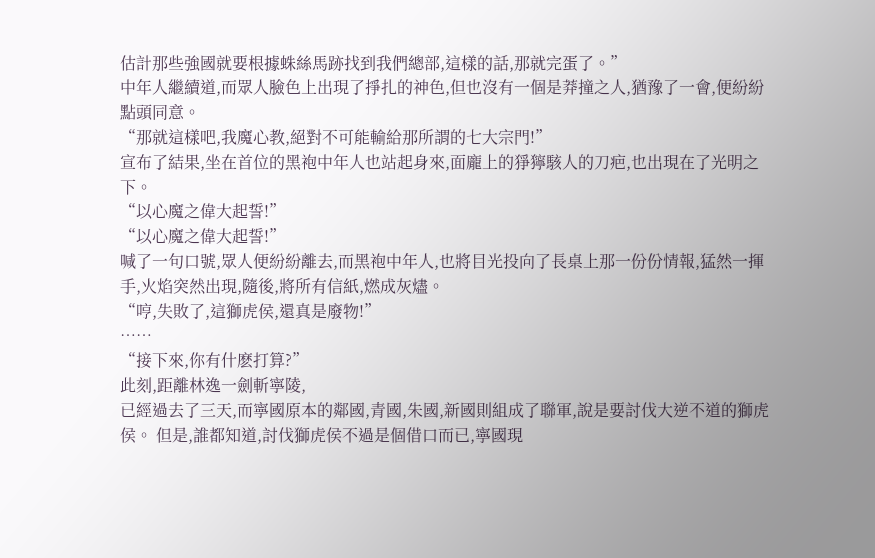估計那些強國就要根據蛛絲馬跡找到我們總部,這樣的話,那就完蛋了。”
中年人繼續道,而眾人臉色上出現了掙扎的神色,但也沒有一個是莽撞之人,猶豫了一會,便紛紛點頭同意。
“那就這樣吧,我魔心教,絕對不可能輸給那所謂的七大宗門!”
宣布了結果,坐在首位的黑袍中年人也站起身來,面龐上的猙獰駭人的刀疤,也出現在了光明之下。
“以心魔之偉大起誓!”
“以心魔之偉大起誓!”
喊了一句口號,眾人便紛紛離去,而黑袍中年人,也將目光投向了長桌上那一份份情報,猛然一揮手,火焰突然出現,隨後,將所有信紙,燃成灰燼。
“哼,失敗了,這獅虎侯,還真是廢物!”
……
“接下來,你有什麽打算?”
此刻,距離林逸一劍斬寧陵,
已經過去了三天,而寧國原本的鄰國,青國,朱國,新國則組成了聯軍,說是要討伐大逆不道的獅虎侯。 但是,誰都知道,討伐獅虎侯不過是個借口而已,寧國現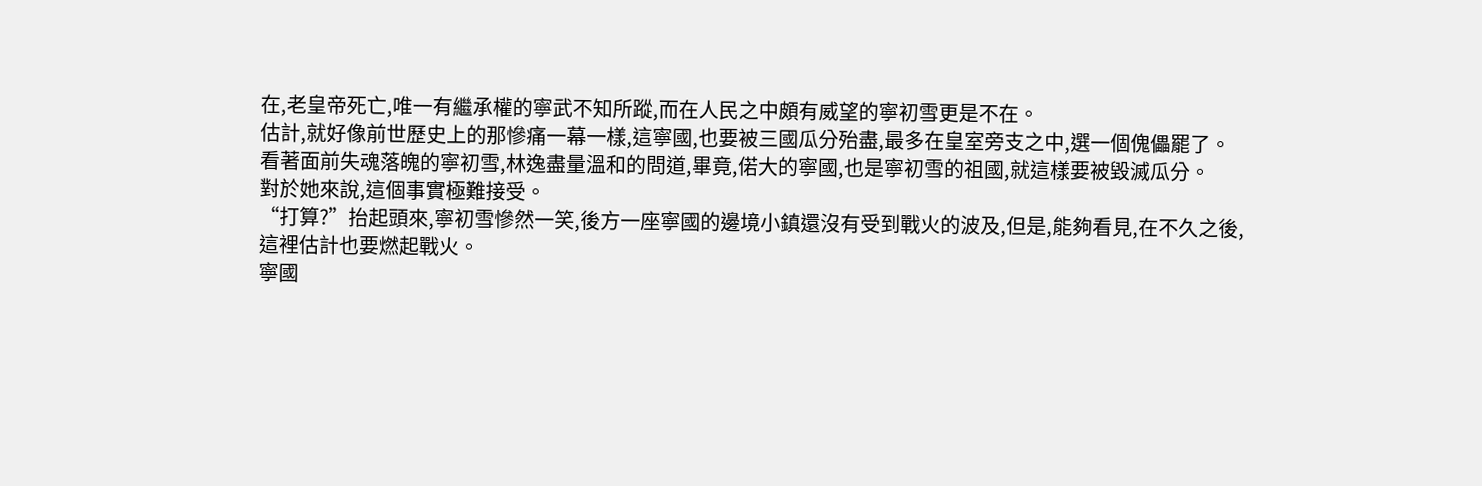在,老皇帝死亡,唯一有繼承權的寧武不知所蹤,而在人民之中頗有威望的寧初雪更是不在。
估計,就好像前世歷史上的那慘痛一幕一樣,這寧國,也要被三國瓜分殆盡,最多在皇室旁支之中,選一個傀儡罷了。
看著面前失魂落魄的寧初雪,林逸盡量溫和的問道,畢竟,偌大的寧國,也是寧初雪的祖國,就這樣要被毀滅瓜分。
對於她來說,這個事實極難接受。
“打算?”抬起頭來,寧初雪慘然一笑,後方一座寧國的邊境小鎮還沒有受到戰火的波及,但是,能夠看見,在不久之後,這裡估計也要燃起戰火。
寧國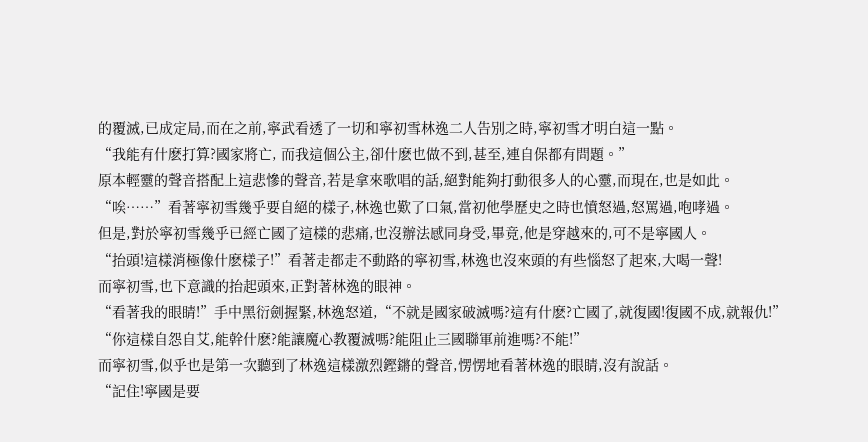的覆滅,已成定局,而在之前,寧武看透了一切和寧初雪林逸二人告別之時,寧初雪才明白這一點。
“我能有什麽打算?國家將亡, 而我這個公主,卻什麽也做不到,甚至,連自保都有問題。”
原本輕靈的聲音搭配上這悲慘的聲音,若是拿來歌唱的話,絕對能夠打動很多人的心靈,而現在,也是如此。
“唉……”看著寧初雪幾乎要自絕的樣子,林逸也歎了口氣,當初他學歷史之時也憤怒過,怒罵過,咆哮過。
但是,對於寧初雪幾乎已經亡國了這樣的悲痛,也沒辦法感同身受,畢竟,他是穿越來的,可不是寧國人。
“抬頭!這樣消極像什麽樣子!”看著走都走不動路的寧初雪,林逸也沒來頭的有些惱怒了起來,大喝一聲!
而寧初雪,也下意識的抬起頭來,正對著林逸的眼神。
“看著我的眼睛!”手中黑衍劍握緊,林逸怒道,“不就是國家破滅嗎?這有什麽?亡國了,就復國!復國不成,就報仇!”
“你這樣自怨自艾,能幹什麽?能讓魔心教覆滅嗎?能阻止三國聯軍前進嗎?不能!”
而寧初雪,似乎也是第一次聽到了林逸這樣激烈鏗鏘的聲音,愣愣地看著林逸的眼睛,沒有說話。
“記住!寧國是要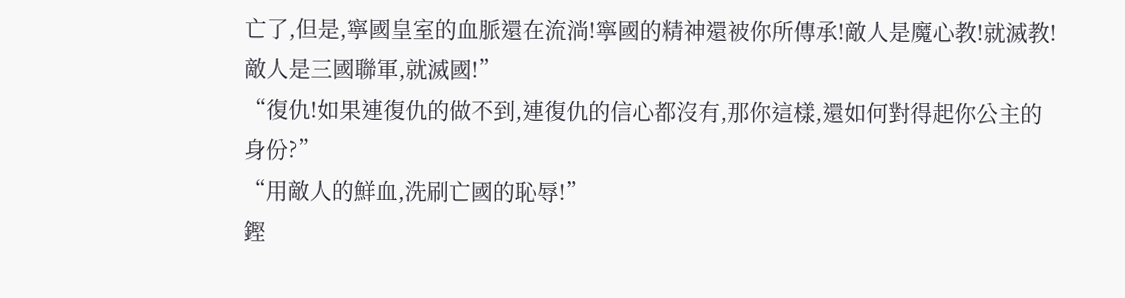亡了,但是,寧國皇室的血脈還在流淌!寧國的精神還被你所傳承!敵人是魔心教!就滅教!敵人是三國聯軍,就滅國!”
“復仇!如果連復仇的做不到,連復仇的信心都沒有,那你這樣,還如何對得起你公主的身份?”
“用敵人的鮮血,洗刷亡國的恥辱!”
鏗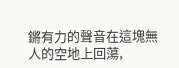鏘有力的聲音在這塊無人的空地上回蕩,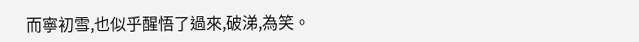而寧初雪,也似乎醒悟了過來,破涕,為笑。